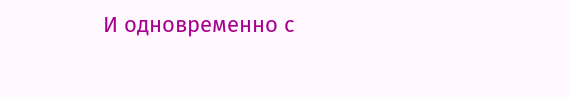И одновременно с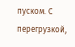пуском. С перегрузкой,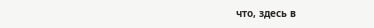что, здесь в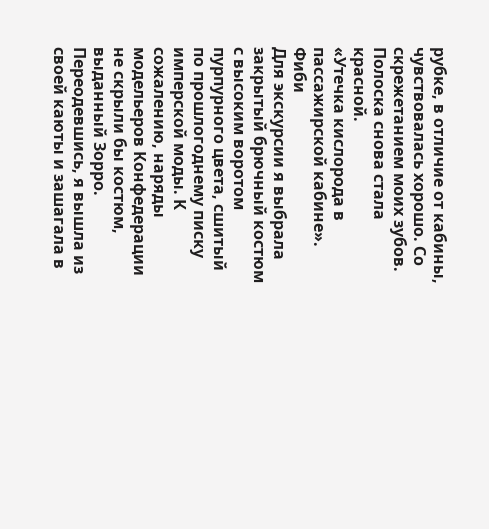рубке, в отличие от кабины, чувствовалась хорошо. Со скрежетанием моих зубов. Полоска снова стала красной.
«Утечка кислорода в пассажирской кабине».
Фиби
Для экскурсии я выбрала закрытый брючный костюм с высоким воротом пурпурного цвета, сшитый по прошлогоднему писку имперской моды. К сожалению, наряды модельеров Конфедерации не скрыли бы костюм, выданный Зорро.
Переодевшись, я вышла из своей каюты и зашагала в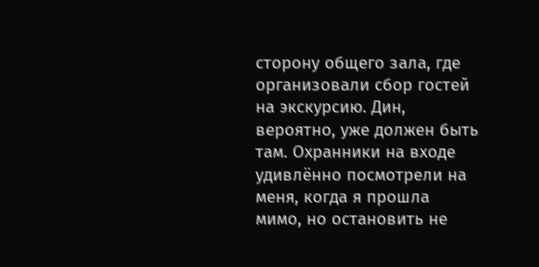сторону общего зала, где организовали сбор гостей на экскурсию. Дин, вероятно, уже должен быть там. Охранники на входе удивлённо посмотрели на меня, когда я прошла мимо, но остановить не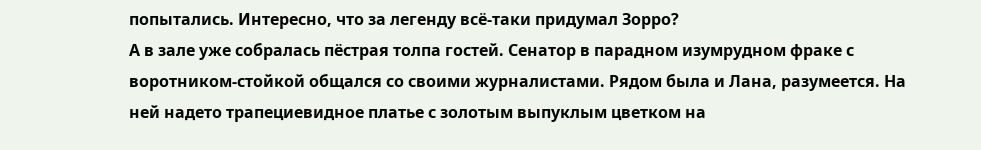попытались. Интересно, что за легенду всё-таки придумал Зорро?
А в зале уже собралась пёстрая толпа гостей. Сенатор в парадном изумрудном фраке с воротником-стойкой общался со своими журналистами. Рядом была и Лана, разумеется. На ней надето трапециевидное платье с золотым выпуклым цветком на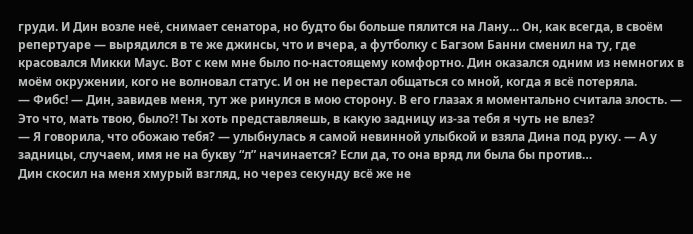груди. И Дин возле неё, снимает сенатора, но будто бы больше пялится на Лану… Он, как всегда, в своём репертуаре — вырядился в те же джинсы, что и вчера, а футболку с Багзом Банни сменил на ту, где красовался Микки Маус. Вот с кем мне было по-настоящему комфортно. Дин оказался одним из немногих в моём окружении, кого не волновал статус. И он не перестал общаться со мной, когда я всё потеряла.
— Фибс! — Дин, завидев меня, тут же ринулся в мою сторону. В его глазах я моментально считала злость. — Это что, мать твою, было?! Ты хоть представляешь, в какую задницу из-за тебя я чуть не влез?
— Я говорила, что обожаю тебя? — улыбнулась я самой невинной улыбкой и взяла Дина под руку. — А у задницы, случаем, имя не на букву “л” начинается? Если да, то она вряд ли была бы против…
Дин скосил на меня хмурый взгляд, но через секунду всё же не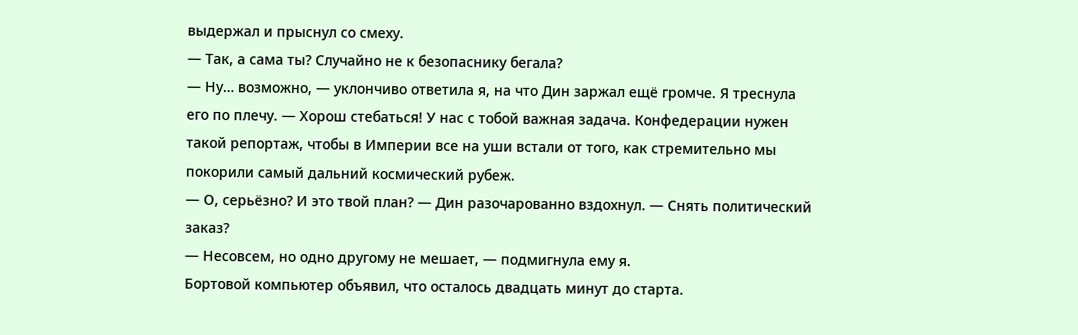выдержал и прыснул со смеху.
— Так, а сама ты? Случайно не к безопаснику бегала?
— Ну… возможно, — уклончиво ответила я, на что Дин заржал ещё громче. Я треснула его по плечу. — Хорош стебаться! У нас с тобой важная задача. Конфедерации нужен такой репортаж, чтобы в Империи все на уши встали от того, как стремительно мы покорили самый дальний космический рубеж.
— О, серьёзно? И это твой план? — Дин разочарованно вздохнул. — Снять политический заказ?
— Несовсем, но одно другому не мешает, — подмигнула ему я.
Бортовой компьютер объявил, что осталось двадцать минут до старта.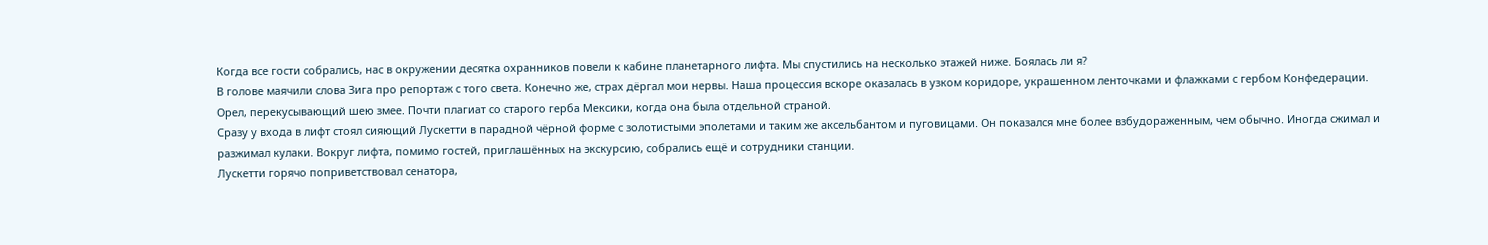Когда все гости собрались, нас в окружении десятка охранников повели к кабине планетарного лифта. Мы спустились на несколько этажей ниже. Боялась ли я?
В голове маячили слова Зига про репортаж с того света. Конечно же, страх дёргал мои нервы. Наша процессия вскоре оказалась в узком коридоре, украшенном ленточками и флажками с гербом Конфедерации. Орел, перекусывающий шею змее. Почти плагиат со старого герба Мексики, когда она была отдельной страной.
Сразу у входа в лифт стоял сияющий Лускетти в парадной чёрной форме с золотистыми эполетами и таким же аксельбантом и пуговицами. Он показался мне более взбудораженным, чем обычно. Иногда сжимал и разжимал кулаки. Вокруг лифта, помимо гостей, приглашённых на экскурсию, собрались ещё и сотрудники станции.
Лускетти горячо поприветствовал сенатора,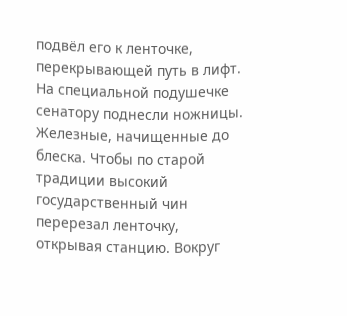подвёл его к ленточке, перекрывающей путь в лифт. На специальной подушечке сенатору поднесли ножницы. Железные, начищенные до блеска. Чтобы по старой традиции высокий государственный чин перерезал ленточку, открывая станцию. Вокруг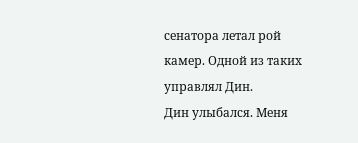сенатора летал рой камер. Одной из таких управлял Дин.
Дин улыбался. Меня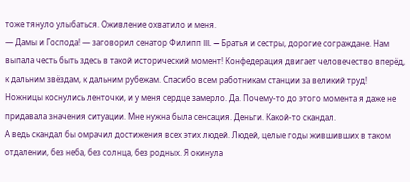тоже тянуло улыбаться. Оживление охватило и меня.
— Дамы и Господа! — заговорил сенатор Филипп III. — Братья и сестры, дорогие сограждане. Нам выпала честь быть здесь в такой исторический момент! Конфедерация двигает человечество вперёд, к дальним звёздам, к дальним рубежам. Спасибо всем работникам станции за великий труд!
Ножницы коснулись ленточки, и у меня сердце замерло. Да. Почему-то до этого момента я даже не придавала значения ситуации. Мне нужна была сенсация. Деньги. Какой-то скандал.
А ведь скандал бы омрачил достижения всех этих людей. Людей, целые годы жившивших в таком отдалении, без неба, без солнца, без родных. Я окинула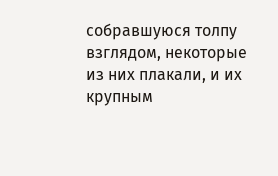собравшуюся толпу взглядом, некоторые из них плакали, и их крупным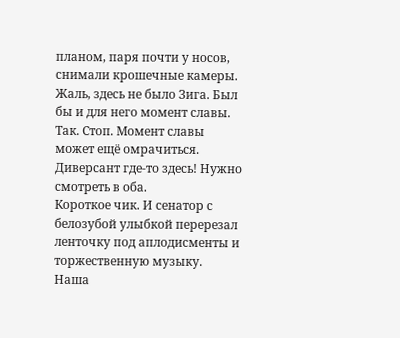планом, паря почти у носов, снимали крошечные камеры. Жаль, здесь не было Зига. Был бы и для него момент славы.
Так. Стоп. Момент славы может ещё омрачиться. Диверсант где-то здесь! Нужно смотреть в оба.
Короткое чик. И сенатор с белозубой улыбкой перерезал ленточку под аплодисменты и торжественную музыку.
Наша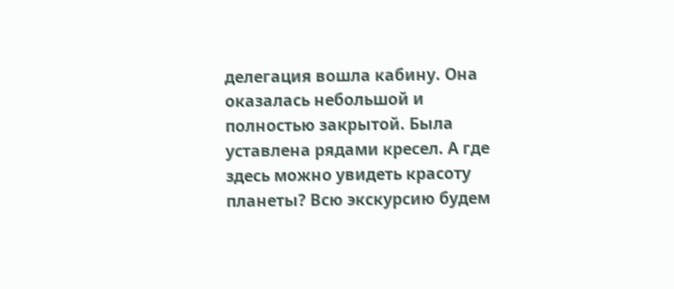делегация вошла кабину. Она оказалась небольшой и полностью закрытой. Была уставлена рядами кресел. А где здесь можно увидеть красоту планеты? Всю экскурсию будем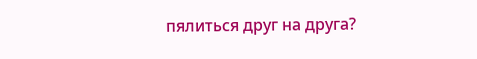пялиться друг на друга?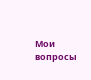Мои вопросы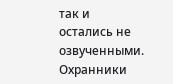так и остались не озвученными. Охранники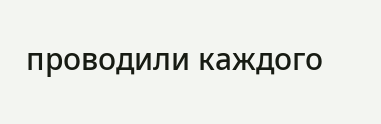проводили каждого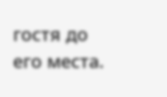гостя до его места.